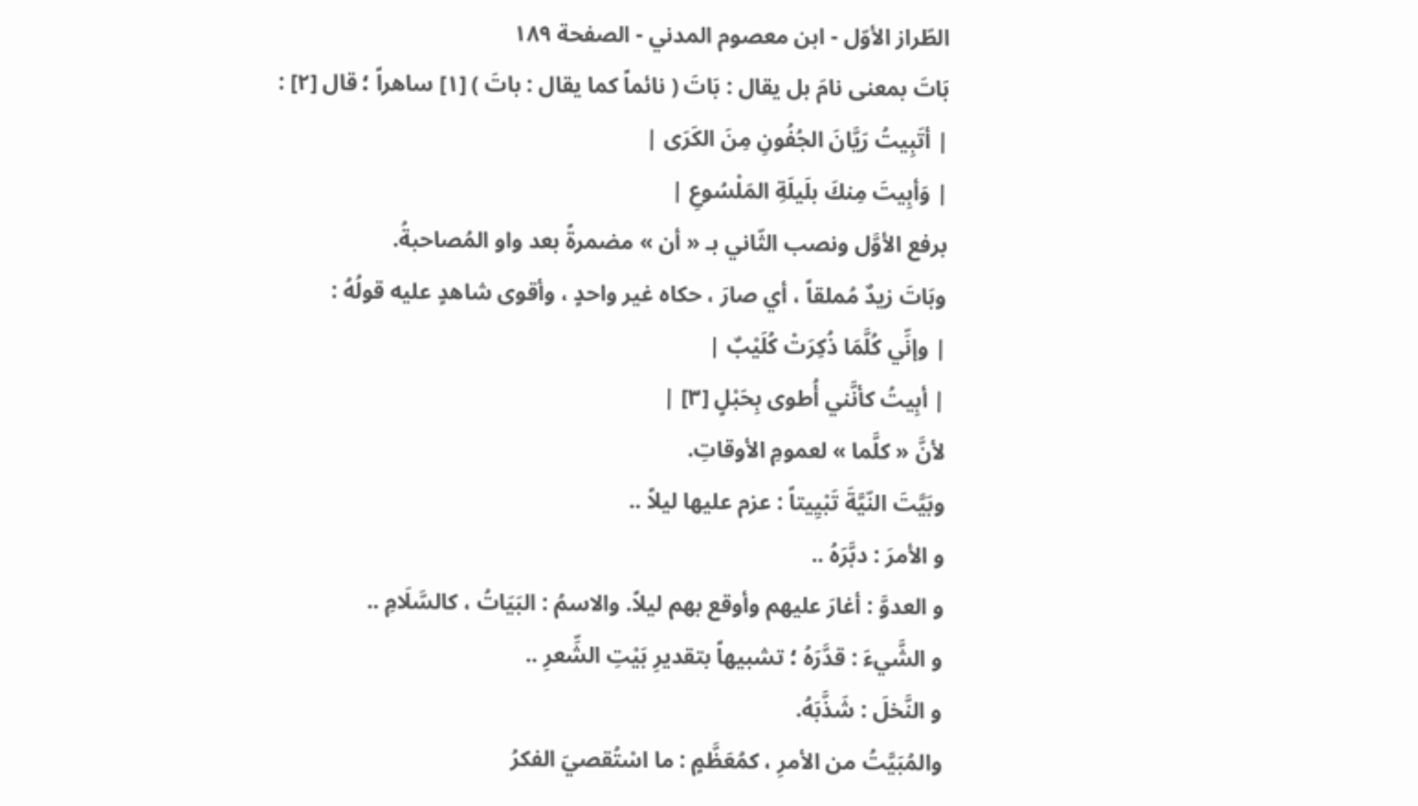الطّراز الأوّل - ابن معصوم المدني - الصفحة ١٨٩
بَاتَ بمعنى نامَ بل يقال : بَاتَ ( نائماً كما يقال : باتَ ) [١] ساهراً ؛ قال [٢] :
| أتَبِيتُ رَيَّانَ الجُفُونِ مِنَ الكَرَى |
| وَأبِيتَ مِنكَ بلَيلَةِ المَلْسُوعِ |
برفع الأوَّل ونصب الثّاني بـ « أن » مضمرةً بعد واو المُصاحبةُ.
وبَاتَ زيدٌ مُملقاً ، أي صارَ ، حكاه غير واحدٍ ، وأقوى شاهدٍ عليه قولُهُ :
| وإنِّي كُلَّمَا ذُكِرَتْ كُلَيْبٌ |
| أبِيتُ كأنَّني أُطوى بِحَبْلٍ [٣] |
لأنَّ « كلَّما » لعمومِ الأوقاتِ.
وبَيَّتَ النّيَّةَ تَبْيِيتاً : عزم عليها ليلاً ..
و الأمرَ : دبَّرَهُ ..
و العدوَّ : أغارَ عليهم وأوقع بهم ليلاً. والاسمُ : البَيَاتُ ، كالسَّلَامِ ..
و الشَّيءَ : قدَّرَهُ ؛ تشبيهاً بتقديرِ بَيْتِ الشِّعرِ ..
و النَّخلَ : شَذَّبَهُ.
والمُبَيَّتُ من الأمرِ ، كمُعَظَّمٍ : ما اسْتُقصيَ الفكرُ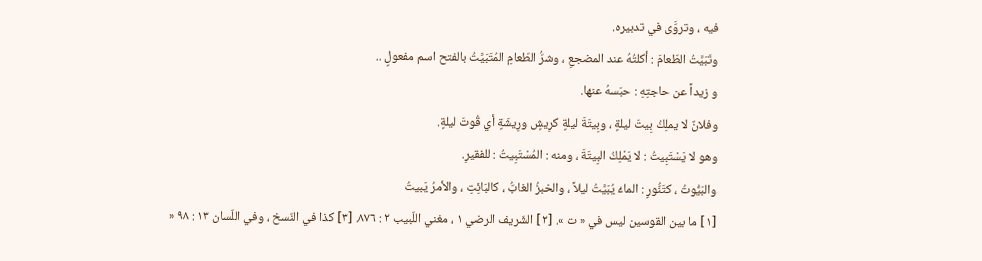فيه ، وتروَّى في تدبيره.
وتَبَيَّتُ الطّعامَ : أكلتُهُ عند المضجعِ ، وشرُّ الطّعامِ المُتَبَيَّتُ بالفتح اسم مفعولٍ ..
و زيداً عن حاجتِهِ : حبَسهُ عنها.
وفلانٌ لا يملِكُ بِيتَ ليلةٍ ، وبِيتَةَ ليلةٍ كرِيشٍ ورِيشَةٍ أي قُوتَ ليلةٍ.
وهو لا يَسْتَبِيتُ : لا يَمْلِكُ البِيتَةَ ، ومنه : المُسْتَبِيتُ : للفقيرِ.
والبَيُّوتُ ، كتَنُّورٍ : الماءُ يُبَيَّتُ ليلاً ، والخبزُ الغابُّ ، كالبَائِتِ ، والأمرُ يَبيتُ
[١] ما بين القوسين ليس في « ت ». [٢] الشّريف الرضي ١ ، مغني اللّبيب ٢ : ٨٧٦. [٣] كذا في النّسخ ، وفي اللّسان ١٣ : ٩٨ «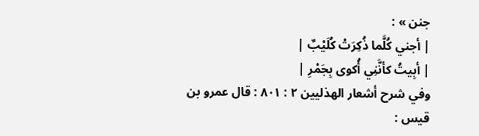جنن » :
| أجني كُلَّما ذُكِرَتْ كُلَيْبٌ |
| أبِيتُ كأنَّنِي أُكوى بِجَمْرِ |
وفي شرح أشعار الهذليين ٢ : ٨٠١ : قال عمرو بن قيس :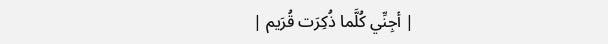| أجِنِّي كُلَّما ذُكِرَت قُرَيم |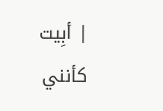| أبِيت كأنني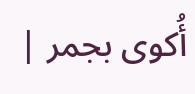أُكوى بجمر |